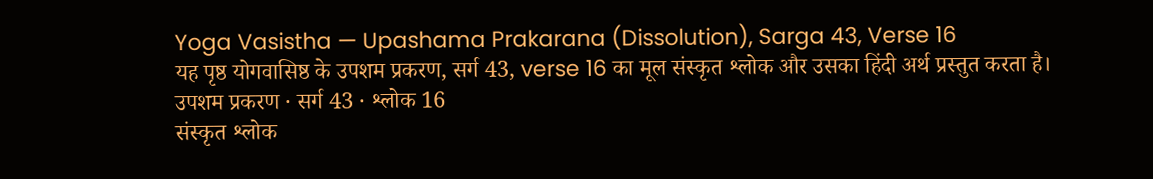Yoga Vasistha — Upashama Prakarana (Dissolution), Sarga 43, Verse 16
यह पृष्ठ योगवासिष्ठ के उपशम प्रकरण, सर्ग 43, verse 16 का मूल संस्कृत श्लोक और उसका हिंदी अर्थ प्रस्तुत करता है।
उपशम प्रकरण · सर्ग 43 · श्लोक 16
संस्कृत श्लोक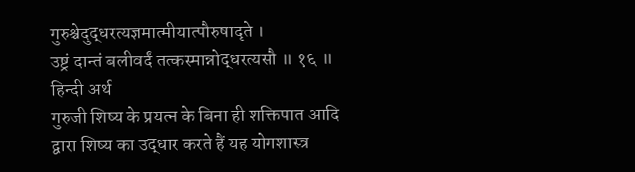गुरुश्चेदुद्धरत्यज्ञमात्मीयात्पौरुषादृते ।
उष्ट्रं दान्तं बलीवर्दं तत्कस्मान्नोद्धरत्यसौ ॥ १६ ॥
हिन्दी अर्थ
गुरुजी शिष्य के प्रयत्न के बिना ही शक्तिपात आदि द्वारा शिष्य का उद्धार करते हैं यह योगशास्त्र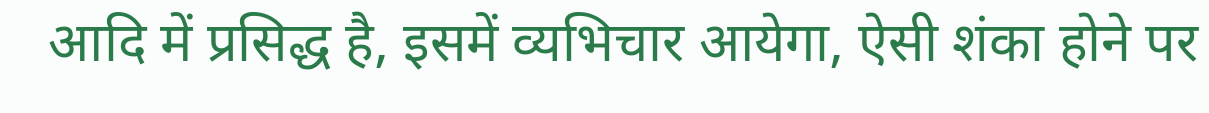आदि में प्रसिद्ध है, इसमें व्यभिचार आयेगा, ऐसी शंका होने पर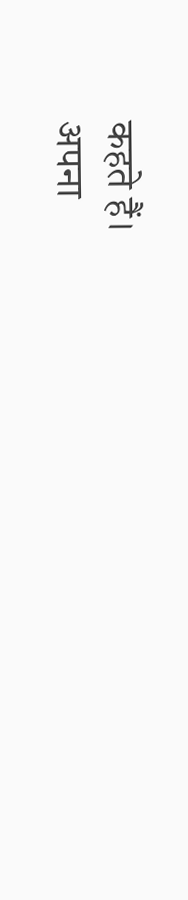कहते हैं।
अपना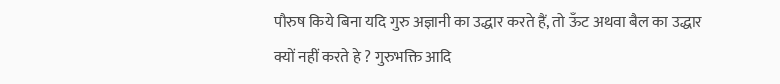पौरुष किये बिना यदि गुरु अज्ञानी का उद्धार करते हैं, तो ऊँट अथवा बैल का उद्धार
क्यों नहीं करते हे ? गुरुभक्ति आदि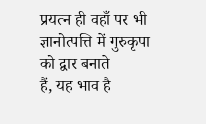प्रयत्न ही वहाँ पर भी ज्ञानोत्पत्ति में गुरुकृपा को द्वार बनाते
हैं, यह भाव है